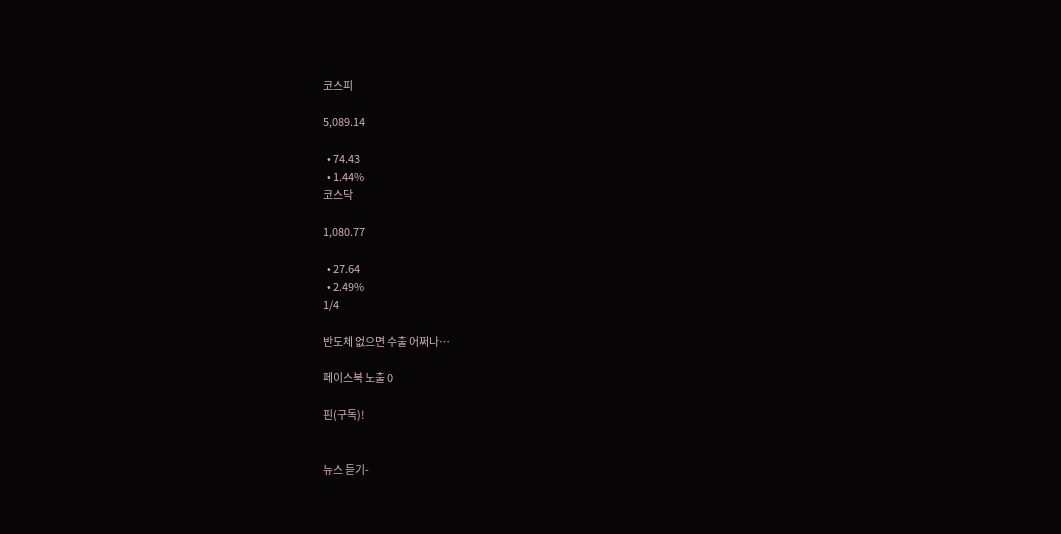코스피

5,089.14

  • 74.43
  • 1.44%
코스닥

1,080.77

  • 27.64
  • 2.49%
1/4

반도체 없으면 수출 어쩌나…

페이스북 노출 0

핀(구독)!


뉴스 듣기-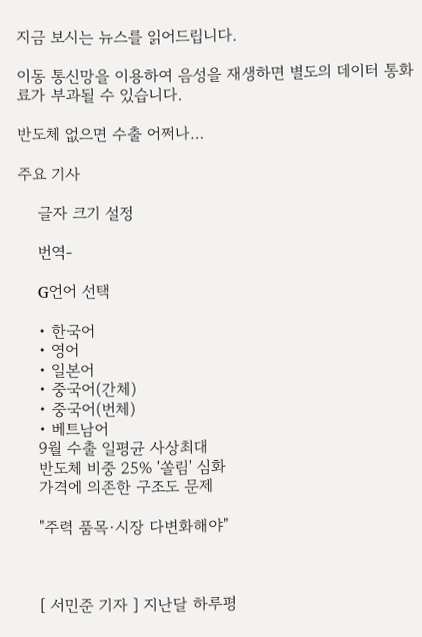지금 보시는 뉴스를 읽어드립니다.

이동 통신망을 이용하여 음성을 재생하면 별도의 데이터 통화료가 부과될 수 있습니다.

반도체 없으면 수출 어쩌나…

주요 기사

    글자 크기 설정

    번역-

    G언어 선택

    • 한국어
    • 영어
    • 일본어
    • 중국어(간체)
    • 중국어(번체)
    • 베트남어
    9월 수출 일평균 사상최대
    반도체 비중 25% '쏠림' 심화
    가격에 의존한 구조도 문제

    "주력 품목·시장 다변화해야"



    [ 서민준 기자 ] 지난달 하루평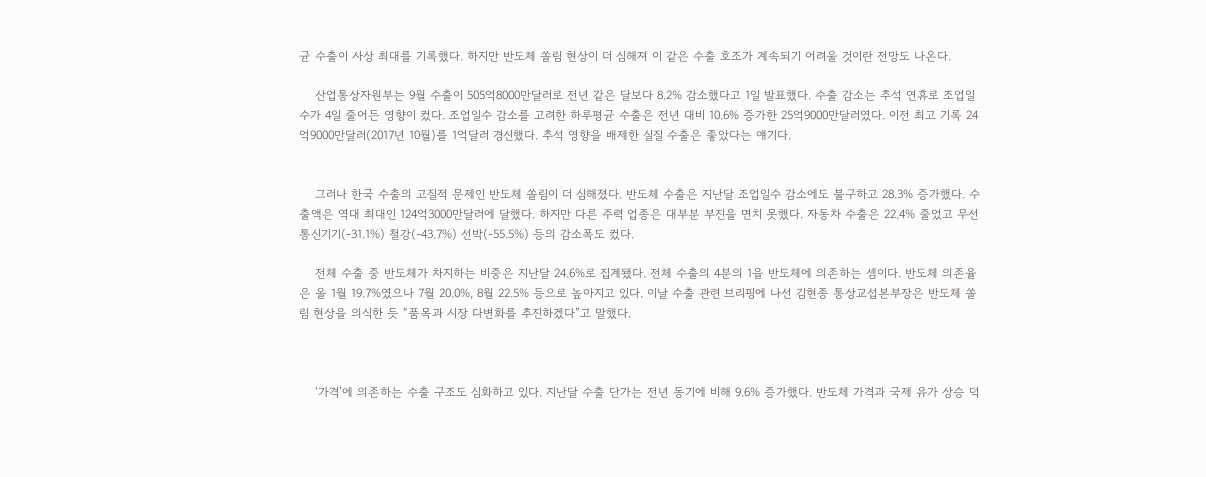균 수출이 사상 최대를 기록했다. 하지만 반도체 쏠림 현상이 더 심해져 이 같은 수출 호조가 계속되기 어려울 것이란 전망도 나온다.

    산업통상자원부는 9월 수출이 505억8000만달러로 전년 같은 달보다 8.2% 감소했다고 1일 발표했다. 수출 감소는 추석 연휴로 조업일수가 4일 줄어든 영향이 컸다. 조업일수 감소를 고려한 하루평균 수출은 전년 대비 10.6% 증가한 25억9000만달러였다. 이전 최고 기록 24억9000만달러(2017년 10월)를 1억달러 경신했다. 추석 영향을 배제한 실질 수출은 좋았다는 얘기다.


    그러나 한국 수출의 고질적 문제인 반도체 쏠림이 더 심해졌다. 반도체 수출은 지난달 조업일수 감소에도 불구하고 28.3% 증가했다. 수출액은 역대 최대인 124억3000만달러에 달했다. 하지만 다른 주력 업종은 대부분 부진을 면치 못했다. 자동차 수출은 22.4% 줄었고 무선통신기기(-31.1%) 철강(-43.7%) 선박(-55.5%) 등의 감소폭도 컸다.

    전체 수출 중 반도체가 차지하는 비중은 지난달 24.6%로 집계됐다. 전체 수출의 4분의 1을 반도체에 의존하는 셈이다. 반도체 의존율은 올 1월 19.7%였으나 7월 20.0%, 8월 22.5% 등으로 높아지고 있다. 이날 수출 관련 브리핑에 나선 김현종 통상교섭본부장은 반도체 쏠림 현상을 의식한 듯 “품목과 시장 다변화를 추진하겠다”고 말했다.



    ‘가격’에 의존하는 수출 구조도 심화하고 있다. 지난달 수출 단가는 전년 동기에 비해 9.6% 증가했다. 반도체 가격과 국제 유가 상승 덕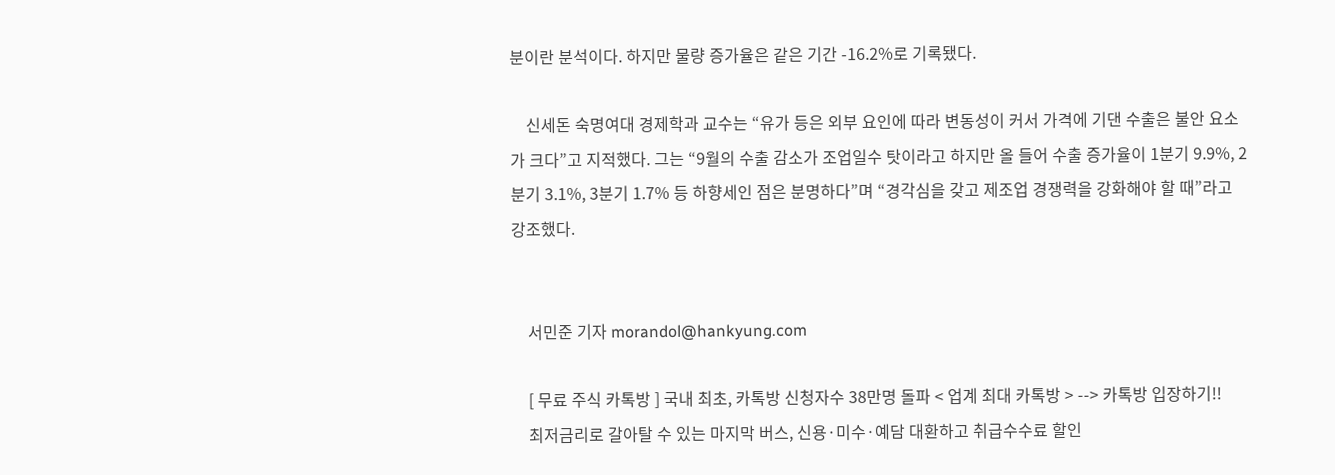분이란 분석이다. 하지만 물량 증가율은 같은 기간 -16.2%로 기록됐다.

    신세돈 숙명여대 경제학과 교수는 “유가 등은 외부 요인에 따라 변동성이 커서 가격에 기댄 수출은 불안 요소가 크다”고 지적했다. 그는 “9월의 수출 감소가 조업일수 탓이라고 하지만 올 들어 수출 증가율이 1분기 9.9%, 2분기 3.1%, 3분기 1.7% 등 하향세인 점은 분명하다”며 “경각심을 갖고 제조업 경쟁력을 강화해야 할 때”라고 강조했다.


    서민준 기자 morandol@hankyung.com

    [ 무료 주식 카톡방 ] 국내 최초, 카톡방 신청자수 38만명 돌파 < 업계 최대 카톡방 > --> 카톡방 입장하기!!
    최저금리로 갈아탈 수 있는 마지막 버스, 신용·미수·예담 대환하고 취급수수료 할인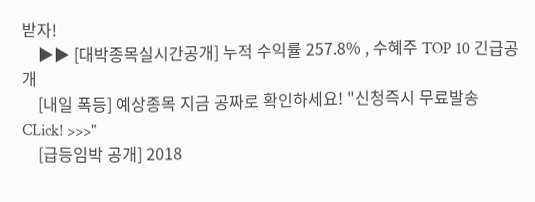받자!
    ▶▶ [대박종목실시간공개] 누적 수익률 257.8% , 수혜주 TOP 10 긴급공개
    [내일 폭등] 예상종목 지금 공짜로 확인하세요! "신청즉시 무료발송 CLick! >>>"
    [급등임박 공개] 2018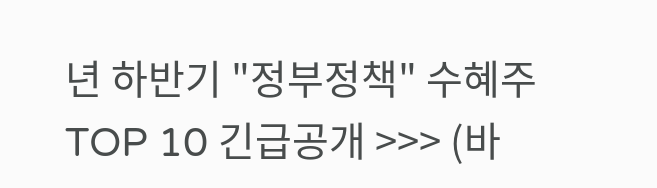년 하반기 "정부정책" 수혜주 TOP 10 긴급공개 >>> (바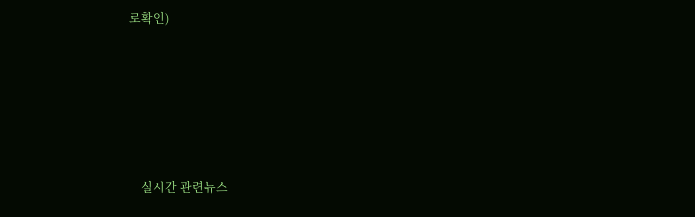로확인)






    실시간 관련뉴스